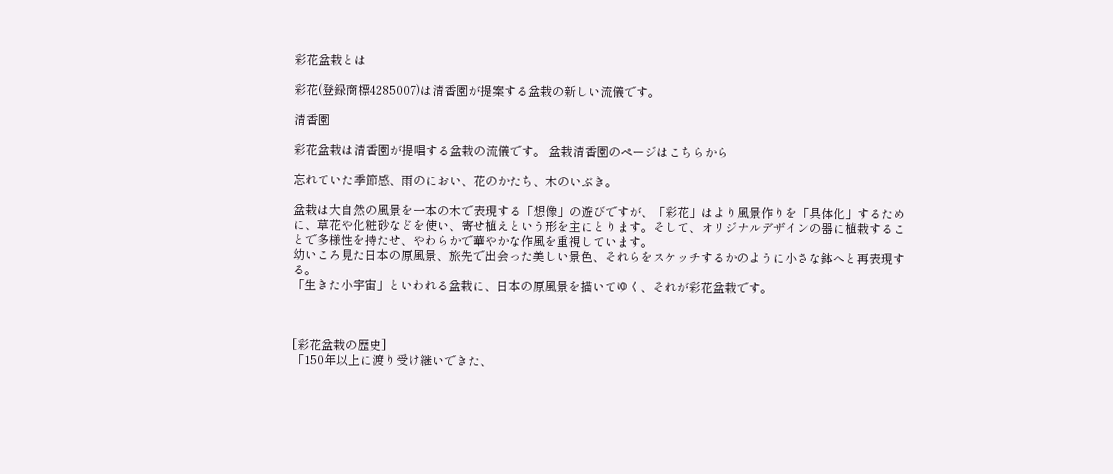彩花盆栽とは

彩花(登録商標4285007)は清香園が提案する盆栽の新しい流儀です。

清香園

彩花盆栽は清香園が提唱する盆栽の流儀です。 盆栽清香園のページはこちらから

忘れていた季節感、雨のにおい、花のかたち、木のいぶき。

盆栽は大自然の風景を一本の木で表現する「想像」の遊びですが、「彩花」はより風景作りを「具体化」するために、草花や化粧砂などを使い、寄せ植えという形を主にとります。そして、オリジナルデザインの器に植栽することで多様性を持たせ、やわらかで華やかな作風を重視しています。
幼いころ見た日本の原風景、旅先で出会った美しい景色、それらをスケッチするかのように小さな鉢へと再表現する。
「生きた小宇宙」といわれる盆栽に、日本の原風景を描いてゆく、それが彩花盆栽です。



[彩花盆栽の歴史]
「150年以上に渡り受け継いできた、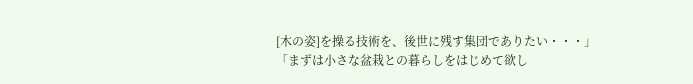[木の姿]を操る技術を、後世に残す集団でありたい・・・」
「まずは小さな盆栽との暮らしをはじめて欲し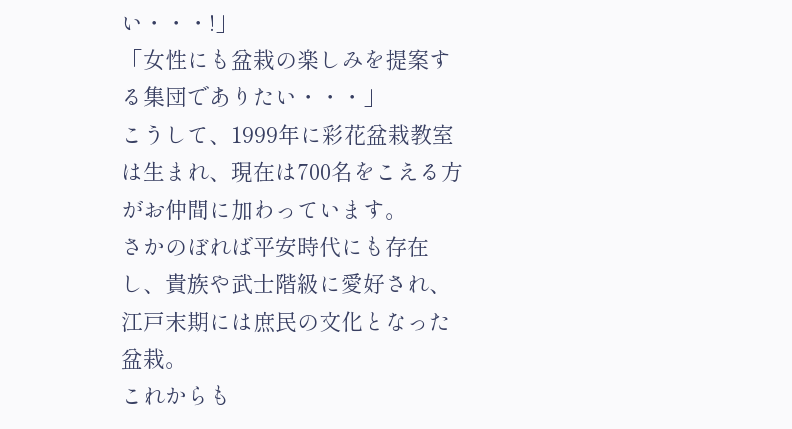い・・・!」
「女性にも盆栽の楽しみを提案する集団でありたい・・・」
こうして、1999年に彩花盆栽教室は生まれ、現在は700名をこえる方がお仲間に加わっています。
さかのぼれば平安時代にも存在し、貴族や武士階級に愛好され、江戸末期には庶民の文化となった盆栽。
これからも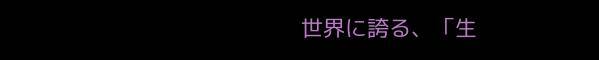世界に誇る、「生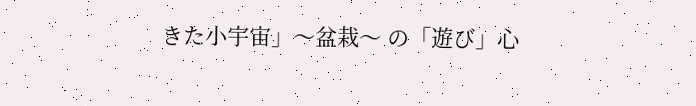きた小宇宙」〜盆栽〜 の「遊び」心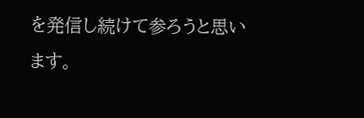を発信し続けて参ろうと思います。